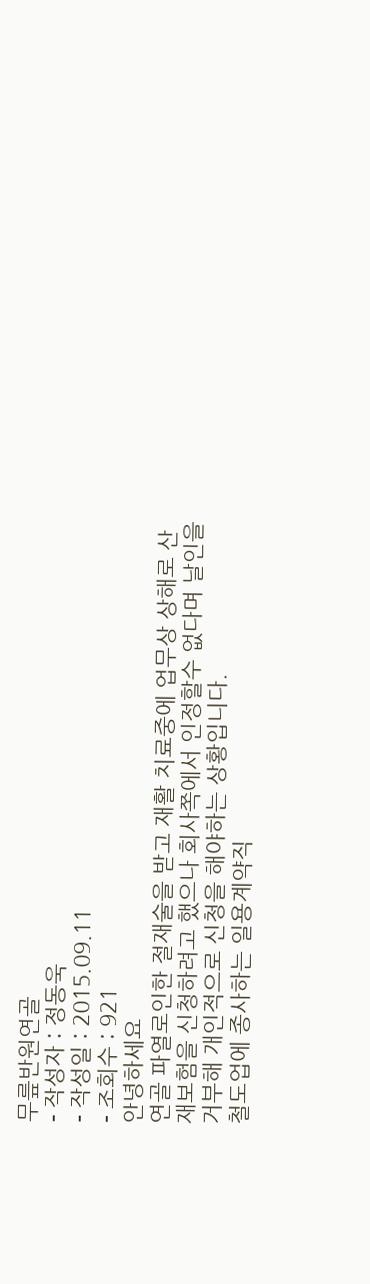무릎반원연골
- 작성자 : 정동욱
- 작성일 : 2015.09.11
- 조회수 : 921
안녕하세요
연골 파열로인한 절재술을 받고 재활 치료중에 업무상 상해로 산재보험을 신청하려고 했으나 회사쪽에서 인정할수 없다며 날인을 거부해 개인적으로 신청을 해야하는 상황입니다.
철도업에 종사하는 일용계약직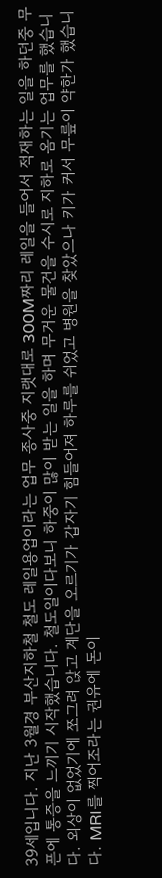39세입니다. 지난 3월경 부산지하철 철도 레일용업이라는 업무 종사중 지랫대로 300M짜리 레일을 들어서 적재하는 일을 하던중 무픈에 통증을 느끼기 시작했습니다. 철도일이다보니 하중이 많이 받는 일을 하며 무거운 물건을 수시로 지하로 옴기는 업무를 했습니다. 외상이 없었기에 쪼그려 앉고 계단을 오르기가 갑자기 힘들어져 하루를 쉬었고 병원을 찾았으나 키가 커서 무릎이 약한가 했습니다. MRI를 찍어조라는 권유에 돈이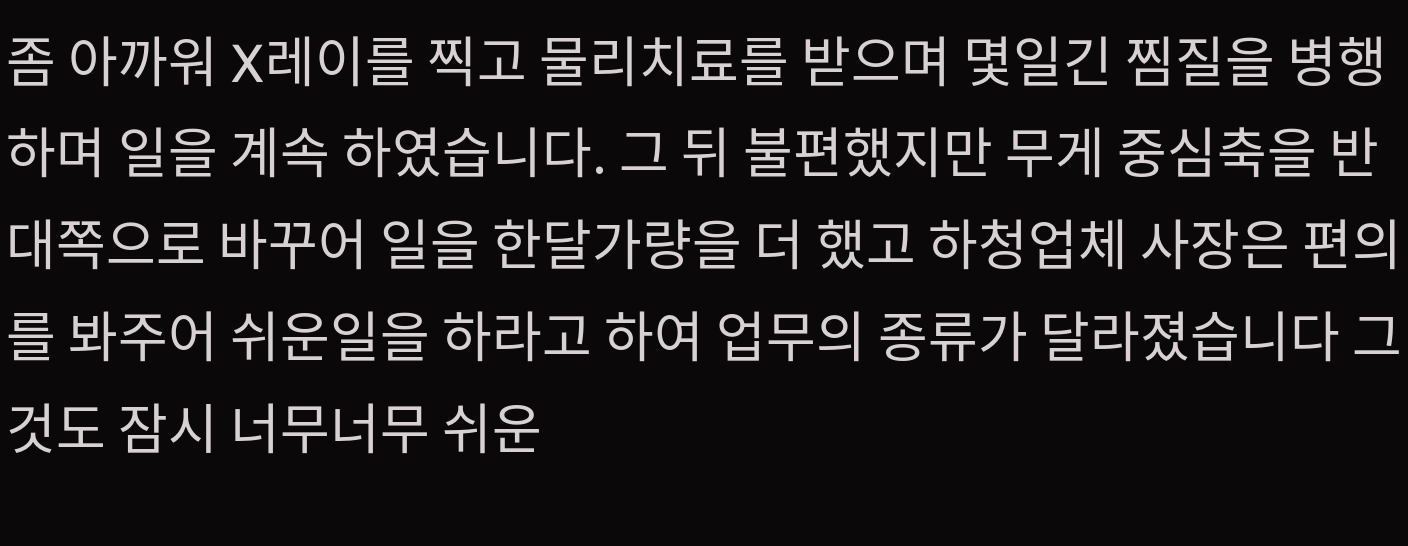좀 아까워 X레이를 찍고 물리치료를 받으며 몇일긴 찜질을 병행하며 일을 계속 하였습니다. 그 뒤 불편했지만 무게 중심축을 반대쪽으로 바꾸어 일을 한달가량을 더 했고 하청업체 사장은 편의를 봐주어 쉬운일을 하라고 하여 업무의 종류가 달라졌습니다 그것도 잠시 너무너무 쉬운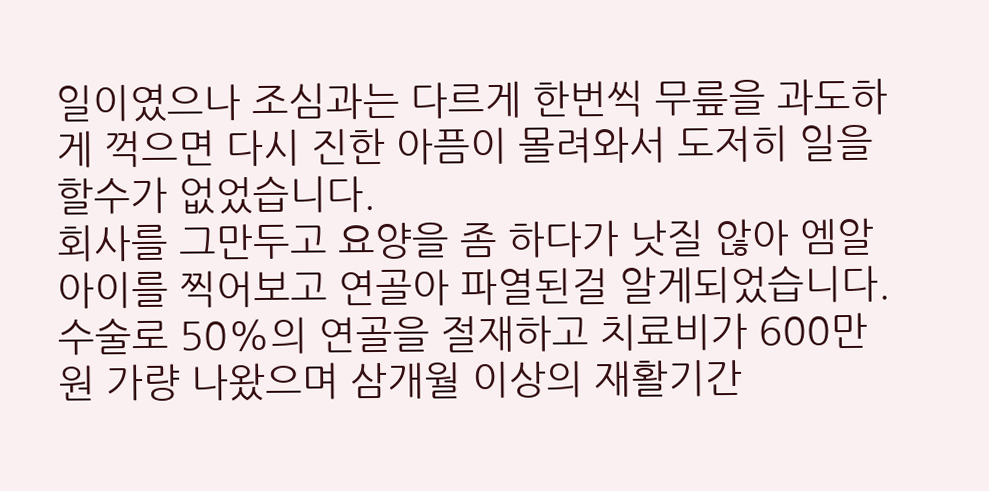일이였으나 조심과는 다르게 한번씩 무릎을 과도하게 꺽으면 다시 진한 아픔이 몰려와서 도저히 일을 할수가 없었습니다.
회사를 그만두고 요양을 좀 하다가 낫질 않아 엠알아이를 찍어보고 연골아 파열된걸 알게되었습니다. 수술로 50%의 연골을 절재하고 치료비가 600만원 가량 나왔으며 삼개월 이상의 재활기간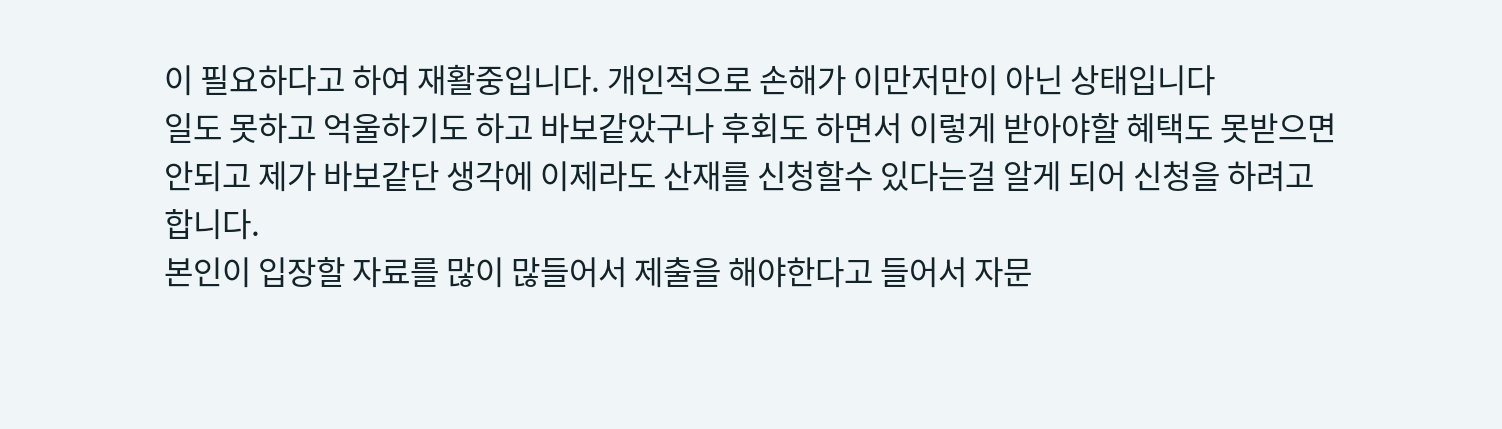이 필요하다고 하여 재활중입니다. 개인적으로 손해가 이만저만이 아닌 상태입니다
일도 못하고 억울하기도 하고 바보같았구나 후회도 하면서 이렇게 받아야할 혜택도 못받으면 안되고 제가 바보같단 생각에 이제라도 산재를 신청할수 있다는걸 알게 되어 신청을 하려고 합니다.
본인이 입장할 자료를 많이 많들어서 제출을 해야한다고 들어서 자문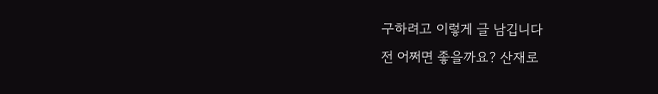구하려고 이렇게 글 남깁니다
전 어쩌면 좋을까요? 산재로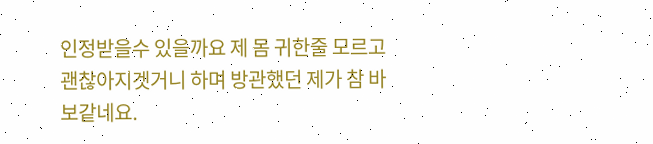인정받을수 있을까요 제 몸 귀한줄 모르고 괜찮아지겟거니 하며 방관했던 제가 참 바보같네요.